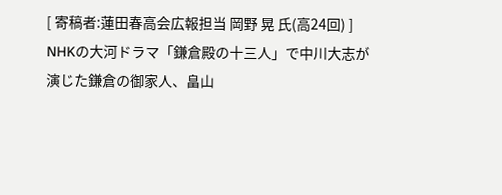[ 寄稿者:蓮田春高会広報担当 岡野 晃 氏(高24回) ]
NHKの大河ドラマ「鎌倉殿の十三人」で中川大志が演じた鎌倉の御家人、畠山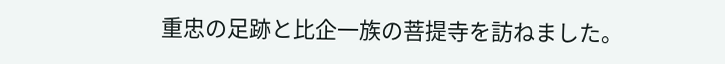重忠の足跡と比企一族の菩提寺を訪ねました。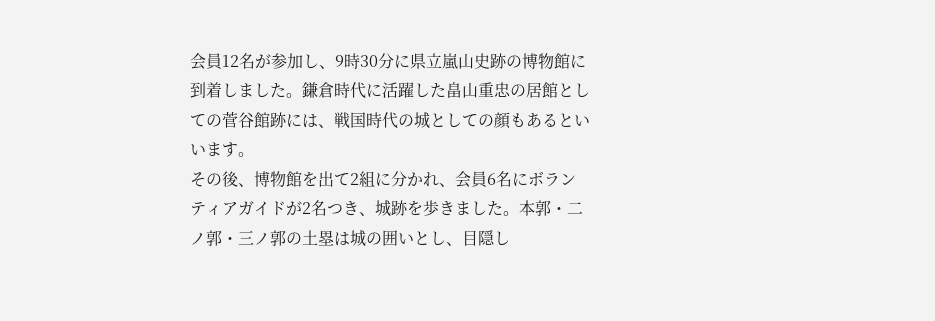会員12名が参加し、9時30分に県立嵐山史跡の博物館に到着しました。鎌倉時代に活躍した畠山重忠の居館としての菅谷館跡には、戦国時代の城としての顔もあるといいます。
その後、博物館を出て2組に分かれ、会員6名にボランティアガイドが2名つき、城跡を歩きました。本郭・二ノ郭・三ノ郭の土塁は城の囲いとし、目隠し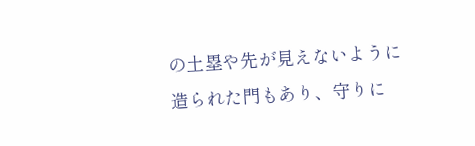の土塁や先が見えないように造られた門もあり、守りに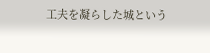工夫を凝らした城という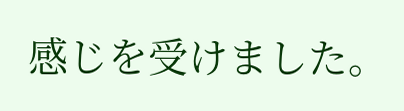感じを受けました。